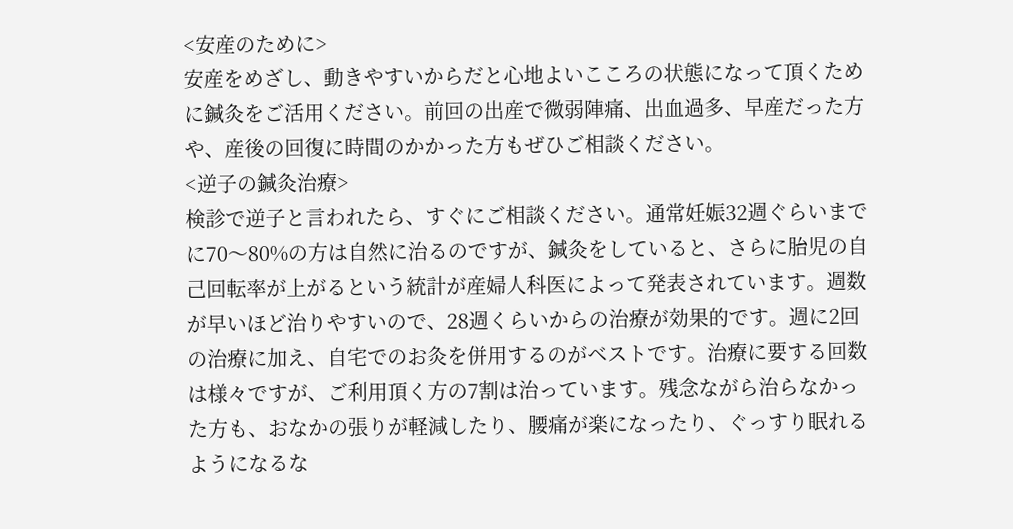<安産のために>
安産をめざし、動きやすいからだと心地よいこころの状態になって頂くために鍼灸をご活用ください。前回の出産で微弱陣痛、出血過多、早産だった方や、産後の回復に時間のかかった方もぜひご相談ください。
<逆子の鍼灸治療>
検診で逆子と言われたら、すぐにご相談ください。通常妊娠32週ぐらいまでに70〜80%の方は自然に治るのですが、鍼灸をしていると、さらに胎児の自己回転率が上がるという統計が産婦人科医によって発表されています。週数が早いほど治りやすいので、28週くらいからの治療が効果的です。週に2回の治療に加え、自宅でのお灸を併用するのがベストです。治療に要する回数は様々ですが、ご利用頂く方の7割は治っています。残念ながら治らなかった方も、おなかの張りが軽減したり、腰痛が楽になったり、ぐっすり眠れるようになるな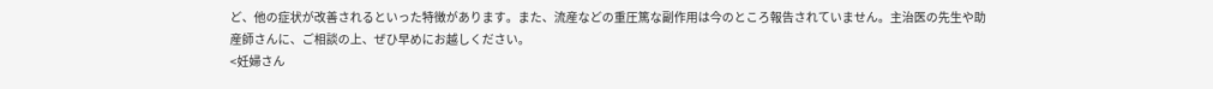ど、他の症状が改善されるといった特徴があります。また、流産などの重圧篤な副作用は今のところ報告されていません。主治医の先生や助産師さんに、ご相談の上、ぜひ早めにお越しください。
<妊婦さん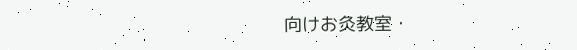向けお灸教室・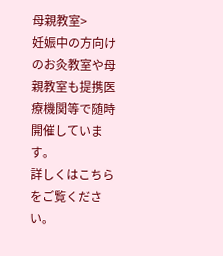母親教室>
妊娠中の方向けのお灸教室や母親教室も提携医療機関等で随時開催しています。
詳しくはこちらをご覧ください。